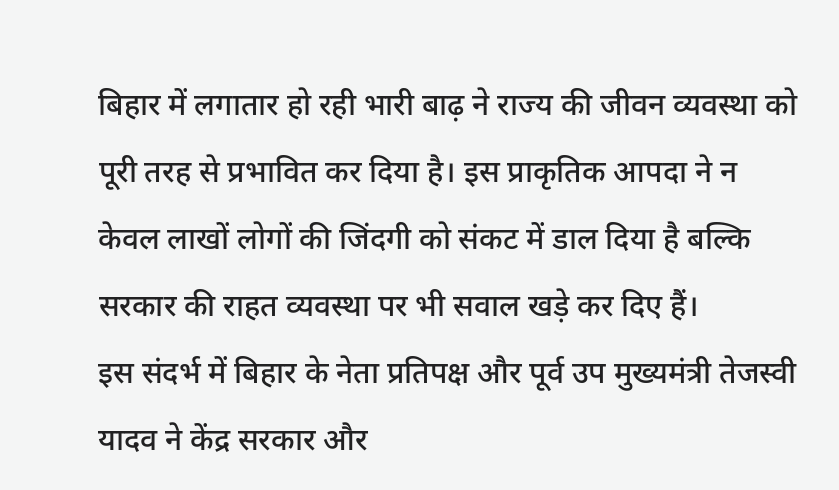बिहार में लगातार हो रही भारी बाढ़ ने राज्य की जीवन व्यवस्था को पूरी तरह से प्रभावित कर दिया है। इस प्राकृतिक आपदा ने न केवल लाखों लोगों की जिंदगी को संकट में डाल दिया है बल्कि सरकार की राहत व्यवस्था पर भी सवाल खड़े कर दिए हैं।
इस संदर्भ में बिहार के नेता प्रतिपक्ष और पूर्व उप मुख्यमंत्री तेजस्वी यादव ने केंद्र सरकार और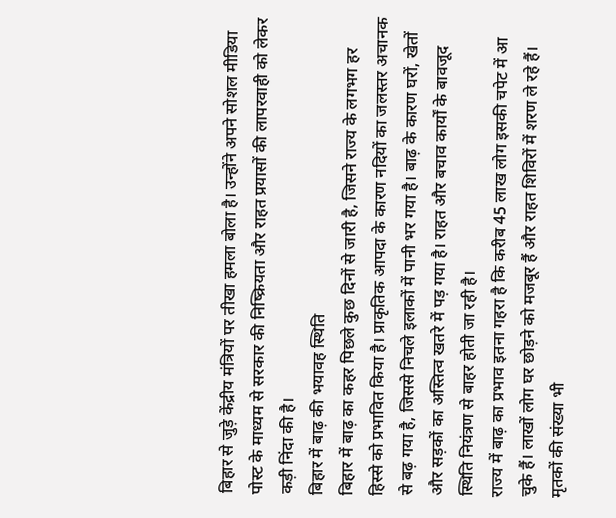बिहार से जुड़े केंद्रीय मंत्रियों पर तीखा हमला बोला है। उन्होंने अपने सोशल मीडिया पोस्ट के माध्यम से सरकार की निष्क्रियता और राहत प्रयासों की लापरवाही को लेकर कड़ी निंदा की है।
बिहार में बाढ़ की भयावह स्थिति
बिहार में बाढ़ का कहर पिछले कुछ दिनों से जारी है, जिसने राज्य के लगभग हर हिस्से को प्रभावित किया है। प्राकृतिक आपदा के कारण नदियों का जलस्तर अचानक से बढ़ गया है, जिससे निचले इलाकों में पानी भर गया है। बाढ़ के कारण घरों, खेतों और सड़कों का अस्तित्व खतरे में पड़ गया है। राहत और बचाव कार्यों के बावजूद स्थिति नियंत्रण से बाहर होती जा रही है।
राज्य में बाढ़ का प्रभाव इतना गहरा है कि करीब 45 लाख लोग इसकी चपेट में आ चुके हैं। लाखों लोग घर छोड़ने को मजबूर हैं और राहत शिविरों में शरण ले रहे हैं। मृतकों की संख्या भी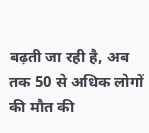बढ़ती जा रही है, अब तक 50 से अधिक लोगों की मौत की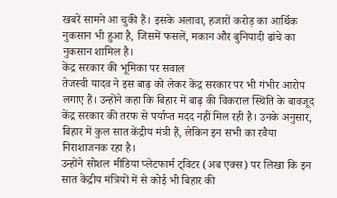खबरें सामने आ चुकी हैं। इसके अलावा, हजारों करोड़ का आर्थिक नुकसान भी हुआ है, जिसमें फसलें, मकान और बुनियादी ढांचे का नुकसान शामिल है।
केंद्र सरकार की भूमिका पर सवाल
तेजस्वी यादव ने इस बाढ़ को लेकर केंद्र सरकार पर भी गंभीर आरोप लगाए हैं। उन्होंने कहा कि बिहार में बाढ़ की विकराल स्थिति के बावजूद केंद्र सरकार की तरफ से पर्याप्त मदद नहीं मिल रही है। उनके अनुसार, बिहार में कुल सात केंद्रीय मंत्री हैं, लेकिन इन सभी का रवैया निराशाजनक रहा है।
उन्होंने सोशल मीडिया प्लेटफार्म ट्विटर (अब एक्स) पर लिखा कि इन सात केंद्रीय मंत्रियों में से कोई भी बिहार की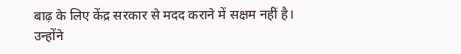बाढ़ के लिए केंद्र सरकार से मदद कराने में सक्षम नहीं है। उन्होंने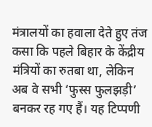मंत्रालयों का हवाला देते हुए तंज कसा कि पहले बिहार के केंद्रीय मंत्रियों का रुतबा था, लेकिन अब वे सभी ‘फुस्स फुलझड़ी’ बनकर रह गए हैं। यह टिप्पणी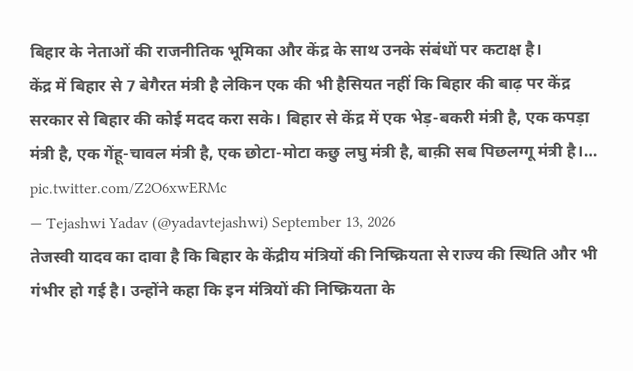बिहार के नेताओं की राजनीतिक भूमिका और केंद्र के साथ उनके संबंधों पर कटाक्ष है।
केंद्र में बिहार से 7 बेगैरत मंत्री है लेकिन एक की भी हैसियत नहीं कि बिहार की बाढ़ पर केंद्र सरकार से बिहार की कोई मदद करा सके। बिहार से केंद्र में एक भेड़-बकरी मंत्री है, एक कपड़ा मंत्री है, एक गेंहू-चावल मंत्री है, एक छोटा-मोटा कछु लघु मंत्री है, बाक़ी सब पिछलग्गू मंत्री है।… pic.twitter.com/Z2O6xwERMc
— Tejashwi Yadav (@yadavtejashwi) September 13, 2026
तेजस्वी यादव का दावा है कि बिहार के केंद्रीय मंत्रियों की निष्क्रियता से राज्य की स्थिति और भी गंभीर हो गई है। उन्होंने कहा कि इन मंत्रियों की निष्क्रियता के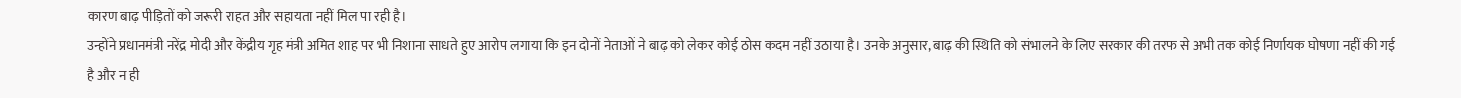कारण बाढ़ पीड़ितों को जरूरी राहत और सहायता नहीं मिल पा रही है।
उन्होंने प्रधानमंत्री नरेंद्र मोदी और केंद्रीय गृह मंत्री अमित शाह पर भी निशाना साधते हुए आरोप लगाया कि इन दोनों नेताओं ने बाढ़ को लेकर कोई ठोस कदम नहीं उठाया है। उनके अनुसार, बाढ़ की स्थिति को संभालने के लिए सरकार की तरफ से अभी तक कोई निर्णायक घोषणा नहीं की गई है और न ही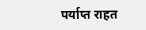पर्याप्त राहत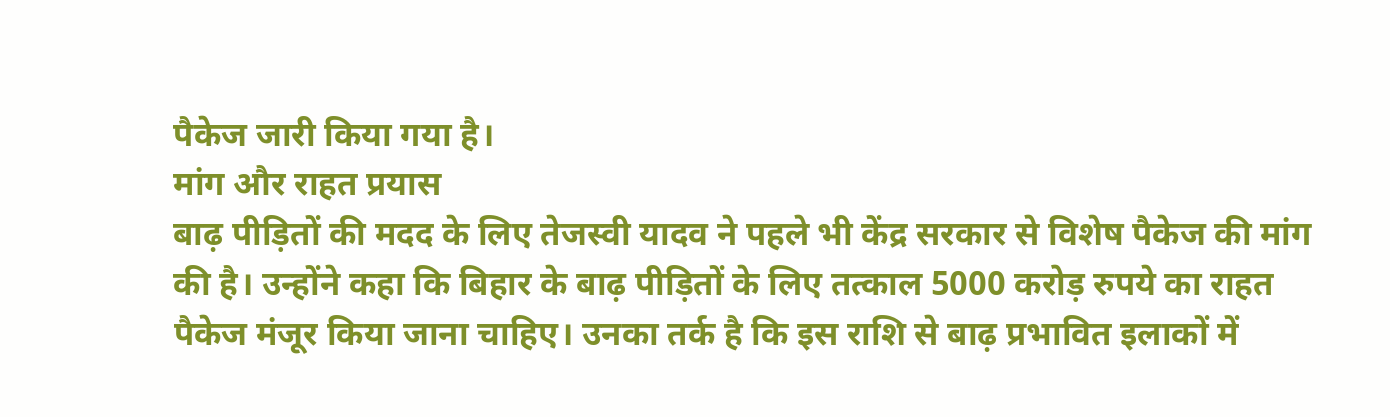पैकेज जारी किया गया है।
मांग और राहत प्रयास
बाढ़ पीड़ितों की मदद के लिए तेजस्वी यादव ने पहले भी केंद्र सरकार से विशेष पैकेज की मांग की है। उन्होंने कहा कि बिहार के बाढ़ पीड़ितों के लिए तत्काल 5000 करोड़ रुपये का राहत पैकेज मंजूर किया जाना चाहिए। उनका तर्क है कि इस राशि से बाढ़ प्रभावित इलाकों में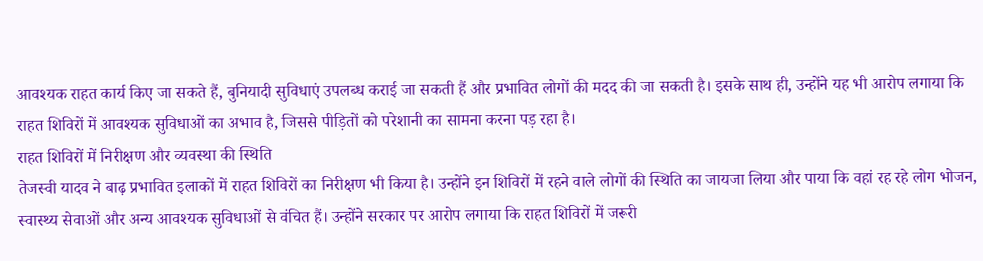आवश्यक राहत कार्य किए जा सकते हैं, बुनियादी सुविधाएं उपलब्ध कराई जा सकती हैं और प्रभावित लोगों की मदद की जा सकती है। इसके साथ ही, उन्होंने यह भी आरोप लगाया कि राहत शिविरों में आवश्यक सुविधाओं का अभाव है, जिससे पीड़ितों को परेशानी का सामना करना पड़ रहा है।
राहत शिविरों में निरीक्षण और व्यवस्था की स्थिति
तेजस्वी यादव ने बाढ़ प्रभावित इलाकों में राहत शिविरों का निरीक्षण भी किया है। उन्होंने इन शिविरों में रहने वाले लोगों की स्थिति का जायजा लिया और पाया कि वहां रह रहे लोग भोजन, स्वास्थ्य सेवाओं और अन्य आवश्यक सुविधाओं से वंचित हैं। उन्होंने सरकार पर आरोप लगाया कि राहत शिविरों में जरूरी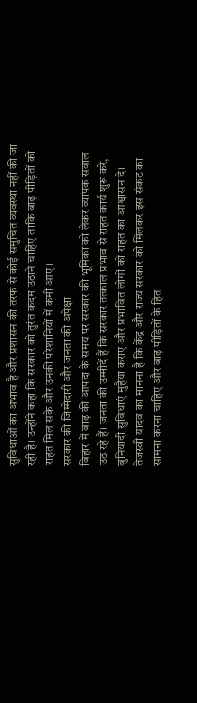सुविधाओं का अभाव है और प्रशासन की तरफ से कोई समुचित व्यवस्था नहीं की जा रही है। उन्होंने कहा कि सरकार को तुरंत कदम उठाने चाहिए ताकि बाढ़ पीड़ितों को राहत मिल सके और उनकी परेशानियों में कमी आए।
सरकार की जिम्मेदारी और जनता की अपेक्षा
बिहार में बाढ़ की आपदा के समय पर सरकार की भूमिका को लेकर व्यापक सवाल उठ रहे हैं। जनता की उम्मीदें हैं कि सरकार तत्काल प्रभाव से राहत कार्य शुरू करे, बुनियादी सुविधाएं मुहैया कराए और प्रभावित लोगों को राहत का आश्वासन दे। तेजस्वी यादव का मानना है कि केंद्र और राज्य सरकार को मिलकर इस संकट का सामना करना चाहिए और बाढ़ पीड़ितों के हित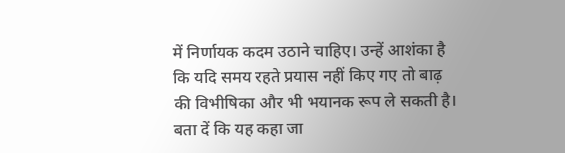में निर्णायक कदम उठाने चाहिए। उन्हें आशंका है कि यदि समय रहते प्रयास नहीं किए गए तो बाढ़ की विभीषिका और भी भयानक रूप ले सकती है।
बता दें कि यह कहा जा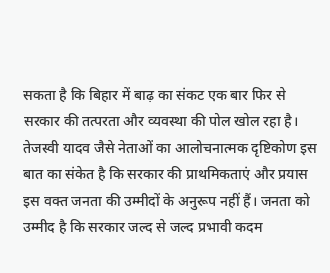सकता है कि बिहार में बाढ़ का संकट एक बार फिर से सरकार की तत्परता और व्यवस्था की पोल खोल रहा है। तेजस्वी यादव जैसे नेताओं का आलोचनात्मक दृष्टिकोण इस बात का संकेत है कि सरकार की प्राथमिकताएं और प्रयास इस वक्त जनता की उम्मीदों के अनुरूप नहीं हैं। जनता को उम्मीद है कि सरकार जल्द से जल्द प्रभावी कदम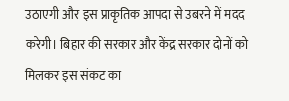उठाएगी और इस प्राकृतिक आपदा से उबरने में मदद करेगी। बिहार की सरकार और केंद्र सरकार दोनों को मिलकर इस संकट का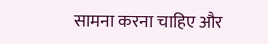सामना करना चाहिए और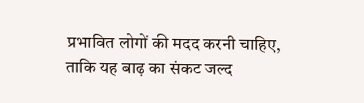प्रभावित लोगों की मदद करनी चाहिए, ताकि यह बाढ़ का संकट जल्द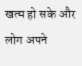खत्म हो सके और लोग अपने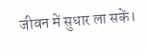जीवन में सुधार ला सकें।